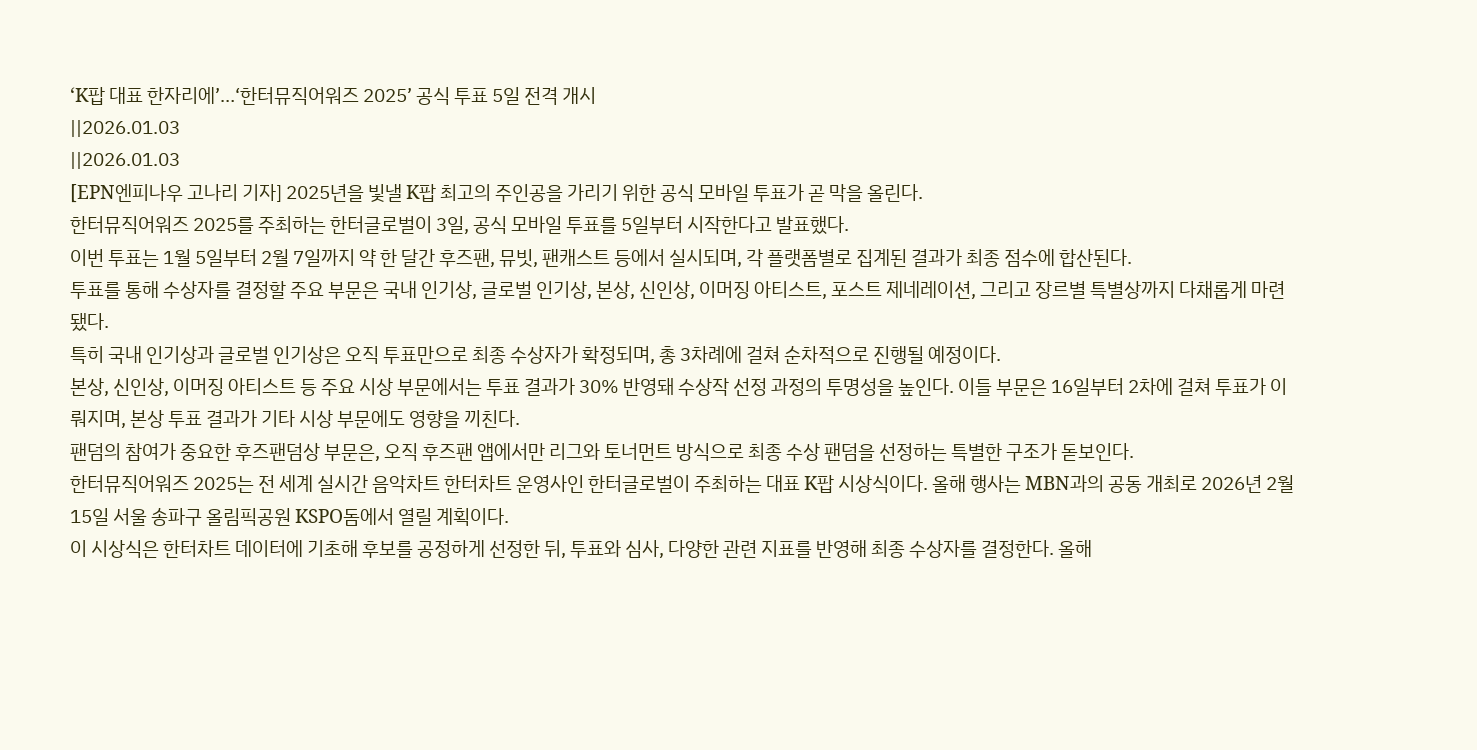‘K팝 대표 한자리에’…‘한터뮤직어워즈 2025’ 공식 투표 5일 전격 개시
||2026.01.03
||2026.01.03
[EPN엔피나우 고나리 기자] 2025년을 빛낼 K팝 최고의 주인공을 가리기 위한 공식 모바일 투표가 곧 막을 올린다.
한터뮤직어워즈 2025를 주최하는 한터글로벌이 3일, 공식 모바일 투표를 5일부터 시작한다고 발표했다.
이번 투표는 1월 5일부터 2월 7일까지 약 한 달간 후즈팬, 뮤빗, 팬캐스트 등에서 실시되며, 각 플랫폼별로 집계된 결과가 최종 점수에 합산된다.
투표를 통해 수상자를 결정할 주요 부문은 국내 인기상, 글로벌 인기상, 본상, 신인상, 이머징 아티스트, 포스트 제네레이션, 그리고 장르별 특별상까지 다채롭게 마련됐다.
특히 국내 인기상과 글로벌 인기상은 오직 투표만으로 최종 수상자가 확정되며, 총 3차례에 걸쳐 순차적으로 진행될 예정이다.
본상, 신인상, 이머징 아티스트 등 주요 시상 부문에서는 투표 결과가 30% 반영돼 수상작 선정 과정의 투명성을 높인다. 이들 부문은 16일부터 2차에 걸쳐 투표가 이뤄지며, 본상 투표 결과가 기타 시상 부문에도 영향을 끼친다.
팬덤의 참여가 중요한 후즈팬덤상 부문은, 오직 후즈팬 앱에서만 리그와 토너먼트 방식으로 최종 수상 팬덤을 선정하는 특별한 구조가 돋보인다.
한터뮤직어워즈 2025는 전 세계 실시간 음악차트 한터차트 운영사인 한터글로벌이 주최하는 대표 K팝 시상식이다. 올해 행사는 MBN과의 공동 개최로 2026년 2월 15일 서울 송파구 올림픽공원 KSPO돔에서 열릴 계획이다.
이 시상식은 한터차트 데이터에 기초해 후보를 공정하게 선정한 뒤, 투표와 심사, 다양한 관련 지표를 반영해 최종 수상자를 결정한다. 올해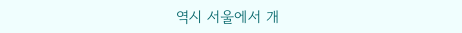역시 서울에서 개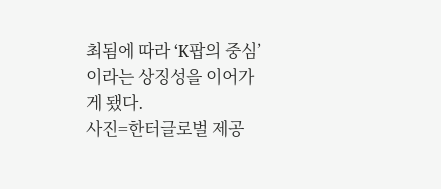최됨에 따라 ‘K팝의 중심’이라는 상징성을 이어가게 됐다.
사진=한터글로벌 제공